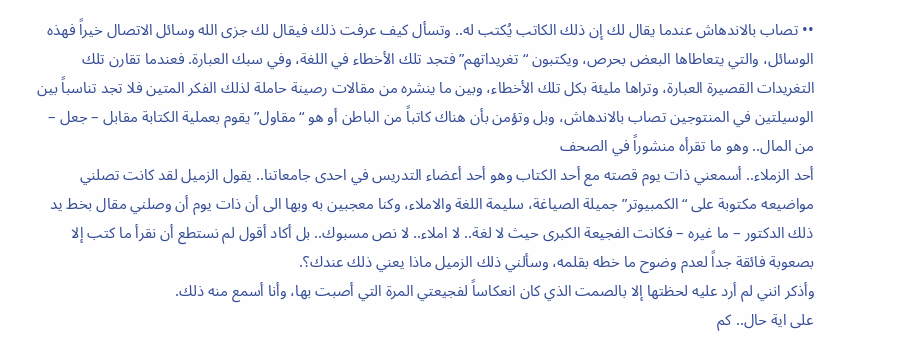•• تصاب بالاندهاش عندما يقال لك إن ذلك الكاتب يُكتب له.. وتسأل كيف عرفت ذلك فيقال لك جزى الله وسائل الاتصال خيراً فهذه الوسائل، والتي يتعاطاها البعض بحرص، ويكتبون “تغريداتهم” فتجد تلك الأخطاء في اللغة، وفي سبك العبارة. فعندما تقارن تلك التغريدات القصيرة العبارة، وتراها مليئة بكل تلك الأخطاء، وبين ما ينشره من مقالات رصينة حاملة لذلك الفكر المتين فلا تجد تناسباً بين الوسيلتين في المنتوجين تصاب بالاندهاش، وبل وتؤمن بأن هناك كاتباً من الباطن أو هو “مقاول” يقوم بعملية الكتابة مقابل – جعل – من المال.. وهو ما تقرأه منشوراً في الصحف
أحد الزملاء.. أسمعني ذات يوم قصته مع أحد الكتاب وهو أحد أعضاء التدريس في احدى جامعاتنا.. يقول الزميل لقد كانت تصلني مواضيعه مكتوبة على “الكمبيوتر” جميلة الصياغة، سليمة اللغة والاملاء، وكنا معجبين به وبها الى أن ذات يوم أن وصلني مقال بخط يد ذلك الدكتور – ما غيره – فكانت الفجيعة الكبرى حيث لا لغة.. لا املاء.. لا نص مسبوك.. بل أكاد أقول لم نستطع أن نقرأ ما كتب إلا بصعوبة فائقة جداً لعدم وضوح ما خطه بقلمه، وسألني ذلك الزميل ماذا يعني ذلك عندك؟.
وأذكر انني لم أرد عليه لحظتها إلا بالصمت الذي كان انعكاساً لفجيعتي المرة التي أصبت بها، وأنا أسمع منه ذلك.
على اية حال.. كم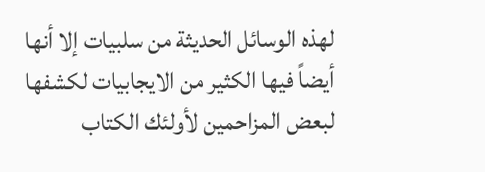لهذه الوسائل الحديثة من سلبيات إلا أنها أيضاً فيها الكثير من الايجابيات لكشفها لبعض المزاحمين لأولئك الكتاب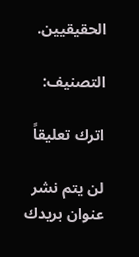الحقيقيين.

التصنيف:

اترك تعليقاً

لن يتم نشر عنوان بريدك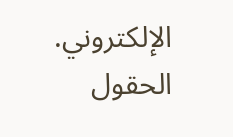الإلكتروني. الحقول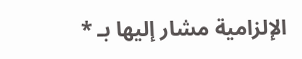الإلزامية مشار إليها بـ *